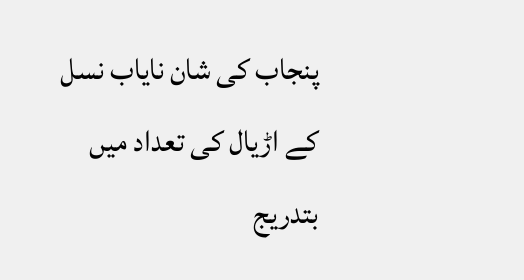پنجاب کی شان نایاب نسل کے اڑیال کی تعداد میں بتدریج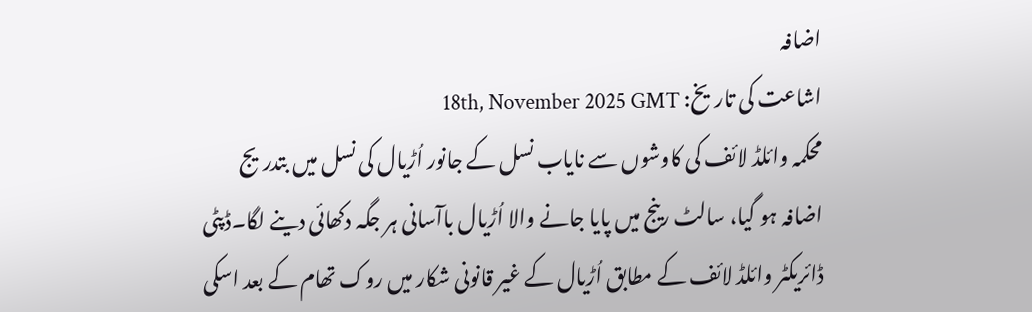اضافہ
اشاعت کی تاریخ: 18th, November 2025 GMT
محکمہ وائلڈ لائف کی کاوشوں سے نایاب نسل کے جانور اُڑیال کی نسل میں بتدریج اضافہ ہو گیا، سالٹ رینج میں پایا جانے والا اُڑیال باآسانی ہر جگہ دکھائی دینے لگا۔ڈپٹی ڈائریکٹر وائلڈ لائف کے مطابق اُڑیال کے غیر قانونی شکار میں روک تھام کے بعد اسکی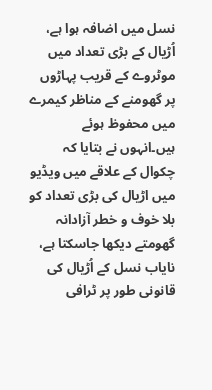نسل میں اضافہ ہوا ہے، اُڑیال کے بڑی تعداد میں موٹروے کے قریب پہاڑوں پر گھومنے کے مناظر کیمرے میں محفوظ ہوئے ہیں۔انہوں نے بتایا کہ چکوال کے علاقے میں ویڈیو میں اڑیال کی بڑی تعداد کو بلا خوف و خطر آزادانہ گھومتے دیکھا جاسکتا ہے، نایاب نسل کے اُڑیال کی قانونی طور پر ٹرافی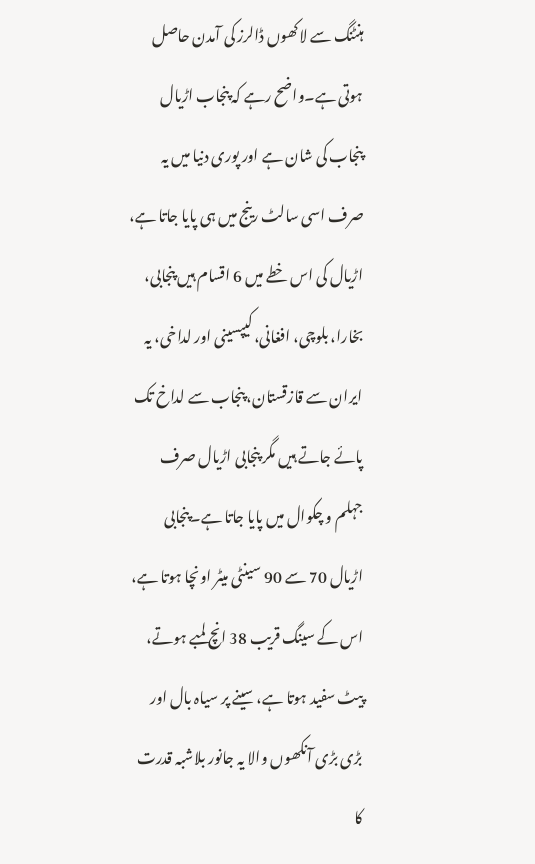ہنٹنگ سے لاکھوں ڈالرز کی آمدن حاصل ہوتی ہے۔واضح رہے کہ پنجاب اڑیال پنجاب کی شان ہے اور پوری دنیا میں یہ صرف اسی سالٹ رینج میں ہی پایا جاتا ہے، اڑیال کی اس خطے میں 6 اقسام ہیں پنجابی، بخارا، بلوچی، افغانی، کیپسینی اور لداخی، یہ ایران سے قازقستان، پنجاب سے لداخ تک پائے جاتے ہیں مگر پنجابی اڑیال صرف جہلم و چکوال میں پایا جاتا ہے۔پنجابی اڑیال 70 سے 90 سینٹی میٹر اونچا ہوتا ہے، اس کے سینگ قریب 38 انچ لمبے ہوتے، پیٹ سفید ہوتا ہے، سینے پر سیاہ بال اور بڑی بڑی آنکھوں والا یہ جانور بلاشبہ قدرت کا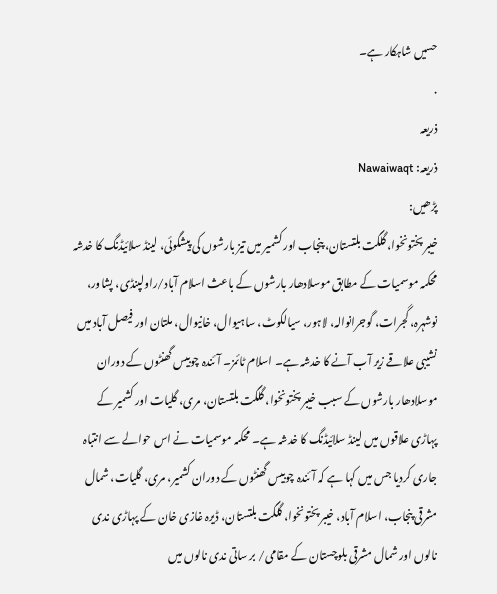حسیں شاہکار ہے۔
.
ذریعہ
ذریعہ: Nawaiwaqt
پڑھیں:
خیبر پختونخوا، گلگت بلتستان، پنجاب اور کشمیر میں تیز بارشوں کی پیشگوئی، لینڈ سلائیڈنگ کا خدشہ
محکمہ موسمیات کے مطابق موسلادھار بارشوں کے باعث اسلام آباد/راولپنڈی، پشاور، نوشہرہ، گجرات، گوجرانوالہ، لاہور، سیالکوٹ، ساہیوال، خانیوال، ملتان اور فیصل آباد میں نشیبی علاقے زیر آب آنے کا خدشہ ہے۔ اسلام ٹائمز۔ آئندہ چوبیس گھنٹوں کے دوران موسلادھار بارشوں کے سبب خیبر پختونخوا، گلگت بلتستان، مری، گلیات اور کشمیر کے پہاڑی علاقوں میں لینڈ سلائیڈنگ کا خدشہ ہے۔ محکمہ موسمیات نے اس حوالے سے انتباہ جاری کردیا جس میں کہا ہے کہ آئندہ چوبیس گھنٹوں کے دوران کشمیر، مری، گلیات، شمال مشرقی پنجاب، اسلام آباد، خیبر پختونخوا، گلگت بلتستان، ڈیرہ غازی خان کے پہاڑی ندی نالوں اور شمال مشرقی بلوچستان کے مقامی/ بر ساتی ندی نالوں میں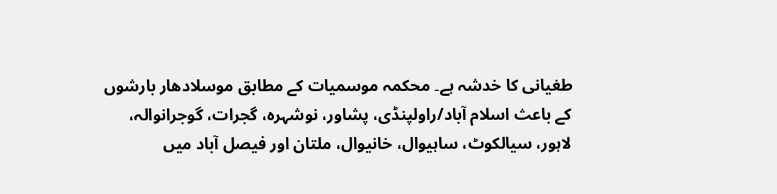طغیانی کا خدشہ ہے۔ محکمہ موسمیات کے مطابق موسلادھار بارشوں کے باعث اسلام آباد/راولپنڈی، پشاور، نوشہرہ، گجرات، گوجرانوالہ، لاہور، سیالکوٹ، ساہیوال، خانیوال، ملتان اور فیصل آباد میں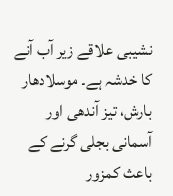نشیبی علاقے زیر آب آنے کا خدشہ ہے۔ موسلادھار بارش، تیز آندھی اور آسمانی بجلی گرنے کے باعث کمزور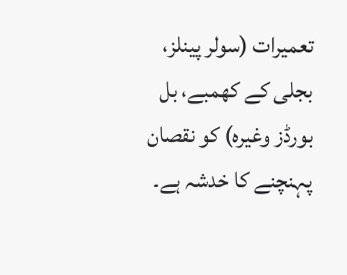تعمیرات (سولر پینلز، بجلی کے کھمبے، بل بورڈز وغیرہ) کو نقصان پہنچنے کا خدشہ ہے۔